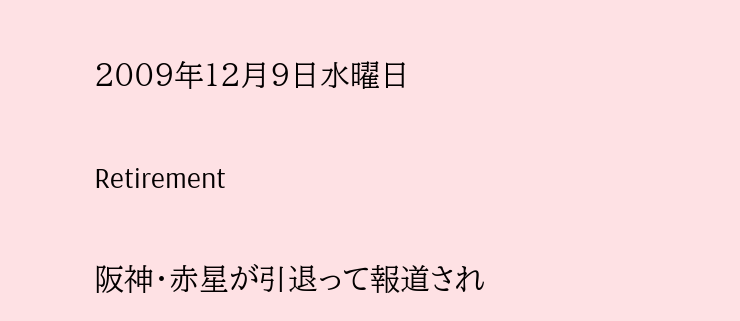2009年12月9日水曜日

Retirement

阪神・赤星が引退って報道され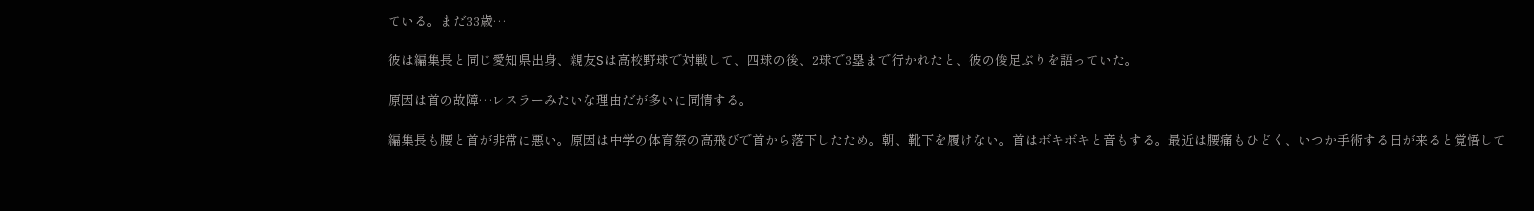ている。まだ33歳…

彼は編集長と同じ愛知県出身、親友Sは高校野球で対戦して、四球の後、2球で3塁まで行かれたと、彼の俊足ぶりを語っていた。

原因は首の故障…レスラーみたいな理由だが多いに同情する。

編集長も腰と首が非常に悪い。原因は中学の体育祭の高飛びで首から落下したため。朝、靴下を履けない。首はボキボキと音もする。最近は腰痛もひどく、いつか手術する日が来ると覚悟して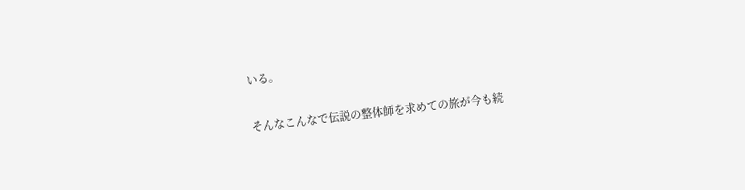いる。

そんなこんなで伝説の整体師を求めての旅が今も続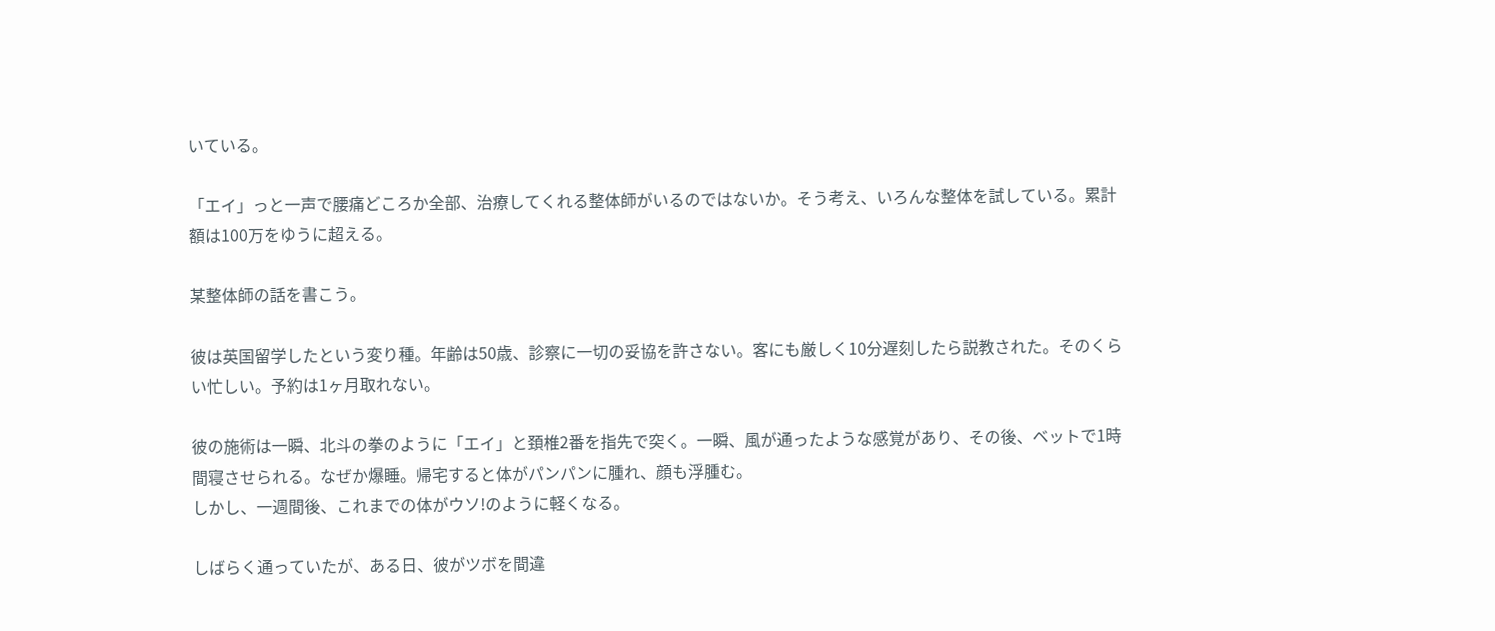いている。

「エイ」っと一声で腰痛どころか全部、治療してくれる整体師がいるのではないか。そう考え、いろんな整体を試している。累計額は100万をゆうに超える。

某整体師の話を書こう。

彼は英国留学したという変り種。年齢は50歳、診察に一切の妥協を許さない。客にも厳しく10分遅刻したら説教された。そのくらい忙しい。予約は1ヶ月取れない。

彼の施術は一瞬、北斗の拳のように「エイ」と頚椎2番を指先で突く。一瞬、風が通ったような感覚があり、その後、ベットで1時間寝させられる。なぜか爆睡。帰宅すると体がパンパンに腫れ、顔も浮腫む。
しかし、一週間後、これまでの体がウソ!のように軽くなる。

しばらく通っていたが、ある日、彼がツボを間違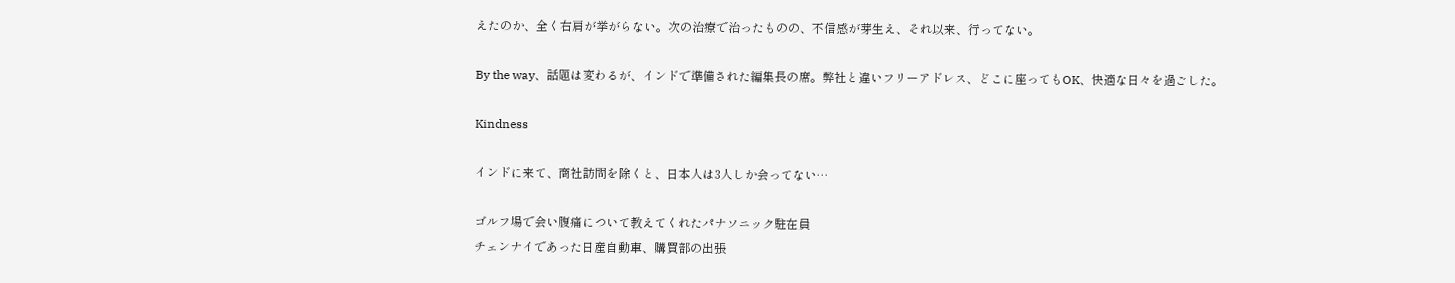えたのか、全く右肩が挙がらない。次の治療で治ったものの、不信感が芽生え、それ以来、行ってない。

By the way、話題は変わるが、インドで準備された編集長の席。弊社と違いフリーアドレス、どこに座ってもOK、快適な日々を過ごした。

Kindness

インドに来て、商社訪問を除くと、日本人は3人しか会ってない…

ゴルフ場で会い腹痛について教えてくれたパナソニック駐在員
チェンナイであった日産自動車、購買部の出張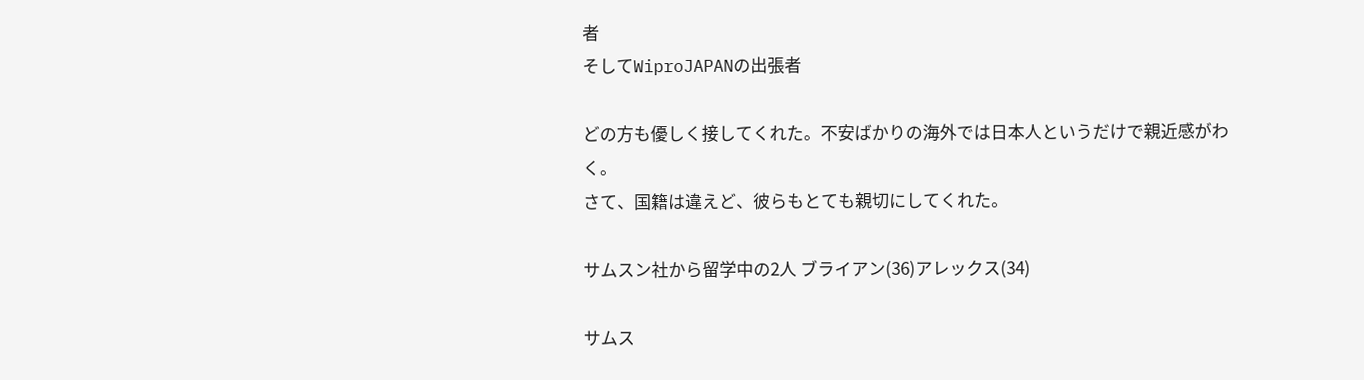者
そしてWiproJAPANの出張者

どの方も優しく接してくれた。不安ばかりの海外では日本人というだけで親近感がわく。
さて、国籍は違えど、彼らもとても親切にしてくれた。

サムスン社から留学中の2人 ブライアン(36)アレックス(34)

サムス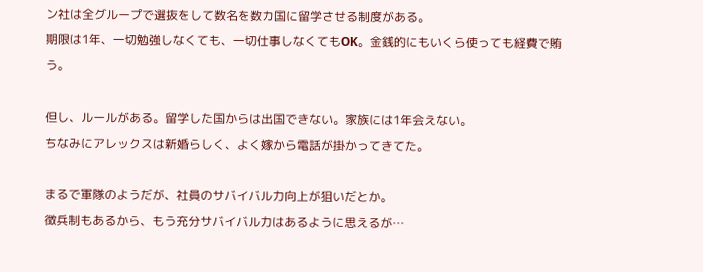ン社は全グループで選抜をして数名を数カ国に留学させる制度がある。
期限は1年、一切勉強しなくても、一切仕事しなくてもOK。金銭的にもいくら使っても経費で賄う。

但し、ルールがある。留学した国からは出国できない。家族には1年会えない。
ちなみにアレックスは新婚らしく、よく嫁から電話が掛かってきてた。

まるで軍隊のようだが、社員のサバイバル力向上が狙いだとか。
徴兵制もあるから、もう充分サバイバル力はあるように思えるが…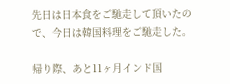先日は日本食をご馳走して頂いたので、今日は韓国料理をご馳走した。

帰り際、あと11ヶ月インド国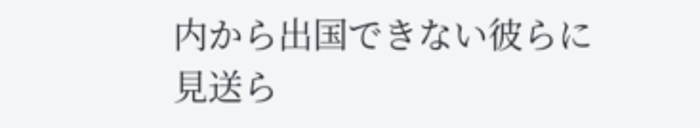内から出国できない彼らに見送ら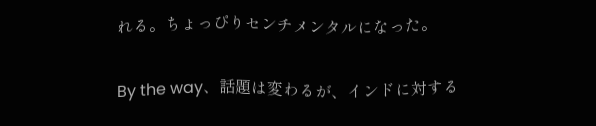れる。ちょっぴりセンチメンタルになった。

By the way、話題は変わるが、インドに対する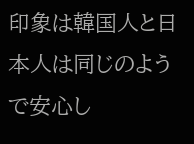印象は韓国人と日本人は同じのようで安心し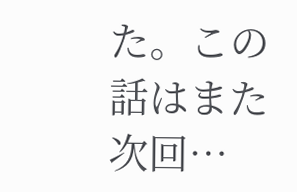た。この話はまた次回…